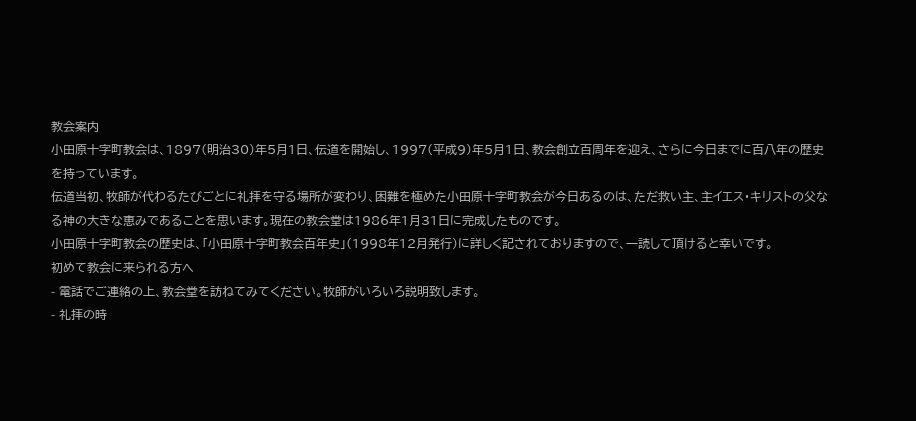教会案内
小田原十字町教会は、1897(明治30)年5月1日、伝道を開始し、1997(平成9)年5月1日、教会創立百周年を迎え、さらに今日までに百八年の歴史を持っています。
伝道当初、牧師が代わるたびごとに礼拝を守る場所が変わり、困難を極めた小田原十字町教会が今日あるのは、ただ救い主、主イエス・キリストの父なる神の大きな恵みであることを思います。現在の教会堂は1986年1月31日に完成したものです。
小田原十字町教会の歴史は、「小田原十字町教会百年史」(1998年12月発行)に詳しく記されておりますので、一読して頂けると幸いです。
初めて教会に来られる方へ
- 電話でご連絡の上、教会堂を訪ねてみてください。牧師がいろいろ説明致します。
- 礼拝の時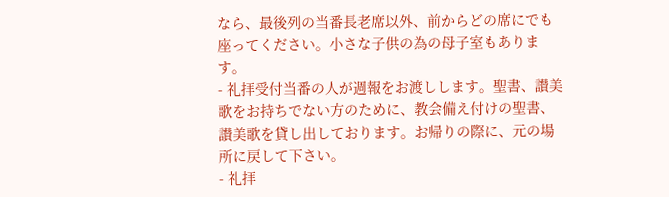なら、最後列の当番長老席以外、前からどの席にでも座ってください。小さな子供の為の母子室もあります。
- 礼拝受付当番の人が週報をお渡しします。聖書、讃美歌をお持ちでない方のために、教会備え付けの聖書、讃美歌を貸し出しております。お帰りの際に、元の場所に戻して下さい。
- 礼拝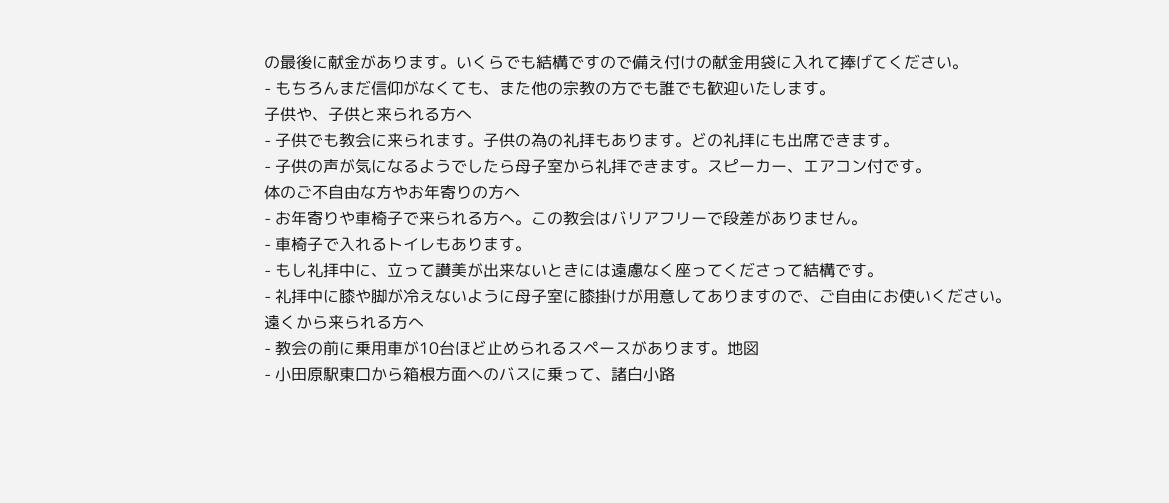の最後に献金があります。いくらでも結構ですので備え付けの献金用袋に入れて捧げてください。
- もちろんまだ信仰がなくても、また他の宗教の方でも誰でも歓迎いたします。
子供や、子供と来られる方へ
- 子供でも教会に来られます。子供の為の礼拝もあります。どの礼拝にも出席できます。
- 子供の声が気になるようでしたら母子室から礼拝できます。スピーカー、エアコン付です。
体のご不自由な方やお年寄りの方へ
- お年寄りや車椅子で来られる方へ。この教会はバリアフリーで段差がありません。
- 車椅子で入れるトイレもあります。
- もし礼拝中に、立って讃美が出来ないときには遠慮なく座ってくださって結構です。
- 礼拝中に膝や脚が冷えないように母子室に膝掛けが用意してありますので、ご自由にお使いください。
遠くから来られる方へ
- 教会の前に乗用車が10台ほど止められるスペースがあります。地図
- 小田原駅東口から箱根方面へのバスに乗って、諸白小路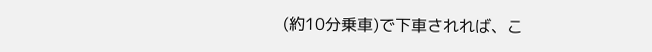(約10分乗車)で下車されれば、こ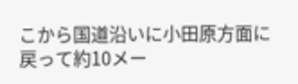こから国道沿いに小田原方面に戻って約10メー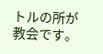トルの所が教会です。